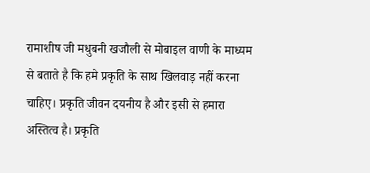रामाशीष जी मधुबनी खजौली से मोबाइल वाणी के माध्यम से बताते है कि हमे प्रकृति के साथ खिलवाड़ नहीं करना चाहिए। प्रकृति जीवन दयनीय है और इसी से हमारा अस्तित्व है। प्रकृति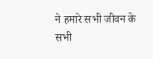ने हमारे सभी जीवन के सभी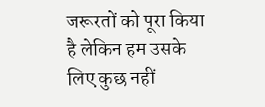जरूरतों को पूरा किया है लेकिन हम उसके लिए कुछ नहीं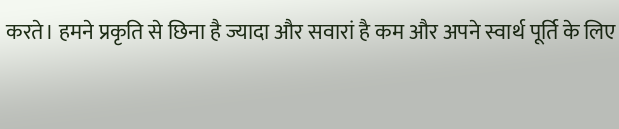करते। हमने प्रकृति से छिना है ज्यादा और सवारां है कम और अपने स्वार्थ पूर्ति के लिए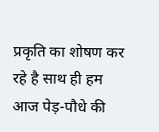प्रकृति का शोषण कर रहे है साथ ही हम आज पेड़-पौधे की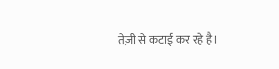तेज़ी से कटाई कर रहे है।